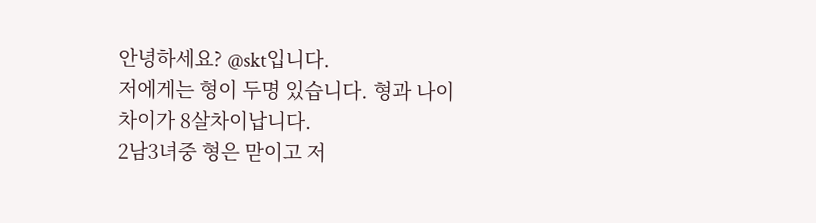안녕하세요? @skt입니다.
저에게는 형이 두명 있습니다. 형과 나이차이가 8살차이납니다.
2남3녀중 형은 맏이고 저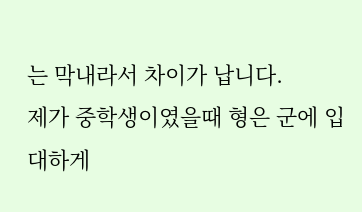는 막내라서 차이가 납니다.
제가 중학생이였을때 형은 군에 입대하게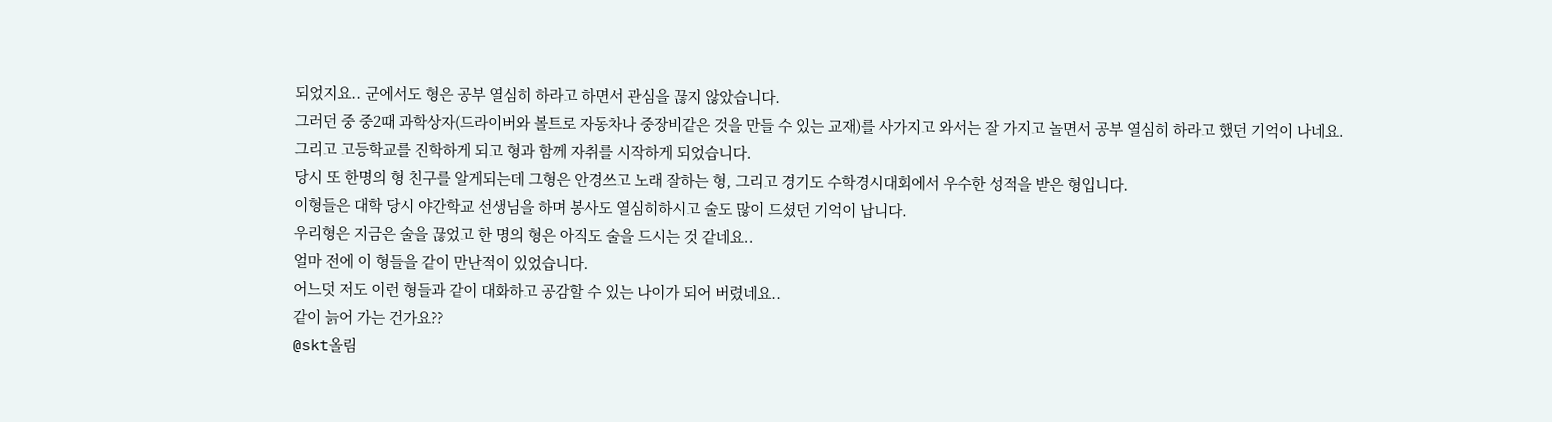되었지요.. 군에서도 형은 공부 열심히 하라고 하면서 관심을 끊지 않았습니다.
그러던 중 중2때 과학상자(드라이버와 볼트로 자동차나 중장비같은 것을 만들 수 있는 교재)를 사가지고 와서는 잘 가지고 놀면서 공부 열심히 하라고 했던 기억이 나네요.
그리고 고등학교를 진학하게 되고 형과 함께 자취를 시작하게 되었습니다.
당시 또 한명의 형 친구를 알게되는데 그형은 안경쓰고 노래 잘하는 형, 그리고 경기도 수학경시대회에서 우수한 성적을 받은 형입니다.
이형들은 대학 당시 야간학교 선생님을 하며 봉사도 열심히하시고 술도 많이 드셨던 기억이 납니다.
우리형은 지금은 술을 끊었고 한 명의 형은 아직도 술을 드시는 것 같네요..
얼마 전에 이 형들을 같이 만난적이 있었습니다.
어느덧 저도 이런 형들과 같이 대화하고 공감할 수 있는 나이가 되어 버렸네요..
같이 늙어 가는 건가요??
@skt올림